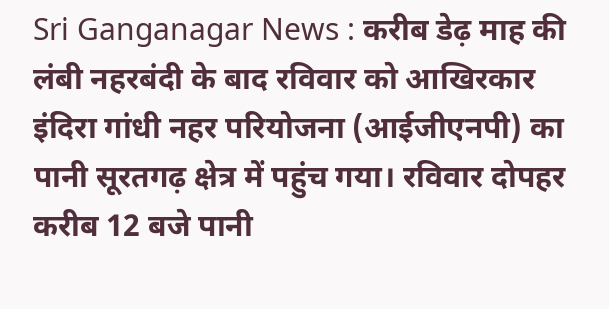Sri Ganganagar News : करीब डेढ़ माह की लंबी नहरबंदी के बाद रविवार को आखिरकार इंदिरा गांधी नहर परियोजना (आईजीएनपी) का पानी सूरतगढ़ क्षेत्र में पहुंच गया। रविवार दोपहर करीब 12 बजे पानी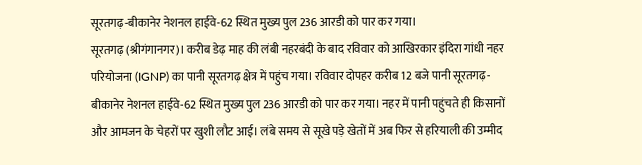सूरतगढ़-बीकानेर नेशनल हाईवे-62 स्थित मुख्य पुल 236 आरडी को पार कर गया।
सूरतगढ़ (श्रीगंगानगर)। करीब डेढ़ माह की लंबी नहरबंदी के बाद रविवार को आखिरकार इंदिरा गांधी नहर परियोजना (IGNP) का पानी सूरतगढ़ क्षेत्र में पहुंच गया। रविवार दोपहर करीब 12 बजे पानी सूरतगढ़-बीकानेर नेशनल हाईवे-62 स्थित मुख्य पुल 236 आरडी को पार कर गया। नहर में पानी पहुंचते ही किसानों और आमजन के चेहरों पर खुशी लौट आई। लंबे समय से सूखे पड़े खेतों में अब फिर से हरियाली की उम्मीद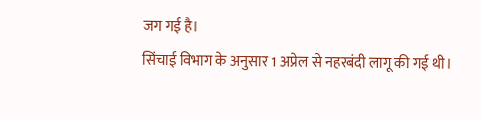जग गई है।
सिंचाई विभाग के अनुसार 1 अप्रेल से नहरबंदी लागू की गई थी।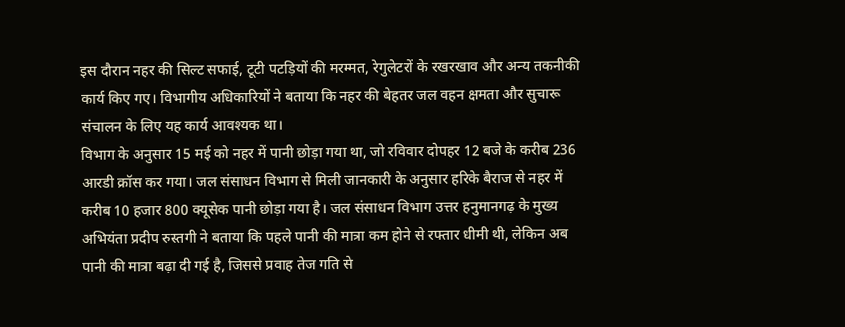इस दौरान नहर की सिल्ट सफाई, टूटी पटड़ियों की मरम्मत, रेगुलेटरों के रखरखाव और अन्य तकनीकी कार्य किए गए। विभागीय अधिकारियों ने बताया कि नहर की बेहतर जल वहन क्षमता और सुचारू संचालन के लिए यह कार्य आवश्यक था।
विभाग के अनुसार 15 मई को नहर में पानी छोड़ा गया था, जो रविवार दोपहर 12 बजे के करीब 236 आरडी क्रॉस कर गया। जल संसाधन विभाग से मिली जानकारी के अनुसार हरिके बैराज से नहर में करीब 10 हजार 800 क्यूसेक पानी छोड़ा गया है। जल संसाधन विभाग उत्तर हनुमानगढ़ के मुख्य अभियंता प्रदीप रुस्तगी ने बताया कि पहले पानी की मात्रा कम होने से रफ्तार धीमी थी, लेकिन अब पानी की मात्रा बढ़ा दी गई है, जिससे प्रवाह तेज गति से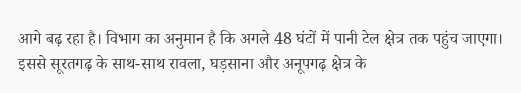आगे बढ़ रहा है। विभाग का अनुमान है कि अगले 48 घंटों में पानी टेल क्षेत्र तक पहुंच जाएगा।
इससे सूरतगढ़ के साथ-साथ रावला, घड़साना और अनूपगढ़ क्षेत्र के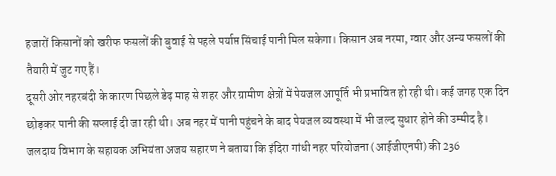हजारों किसानों को खरीफ फसलों की बुवाई से पहले पर्याप्त सिंचाई पानी मिल सकेगा। किसान अब नरमा, ग्वार और अन्य फसलों की तैयारी में जुट गए हैं।
दूसरी ओर नहरबंदी के कारण पिछले डेढ़ माह से शहर और ग्रामीण क्षेत्रों में पेयजल आपूर्ति भी प्रभावित हो रही थी। कई जगह एक दिन छोड़कर पानी की सप्लाई दी जा रही थी। अब नहर में पानी पहुंचने के बाद पेयजल व्यवस्था में भी जल्द सुधार होने की उम्मीद है।
जलदाय विभाग के सहायक अभियंता अजय सहारण ने बताया कि इंदिरा गांधी नहर परियोजना (आईजीएनपी) की 236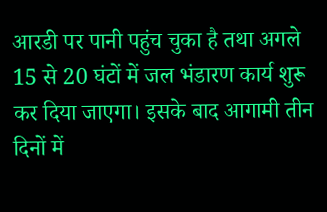आरडी पर पानी पहुंच चुका है तथा अगले 15 से 20 घंटों में जल भंडारण कार्य शुरू कर दिया जाएगा। इसके बाद आगामी तीन दिनों में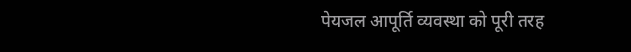पेयजल आपूर्ति व्यवस्था को पूरी तरह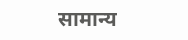सामान्य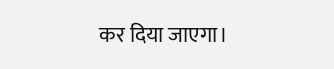कर दिया जाएगा।